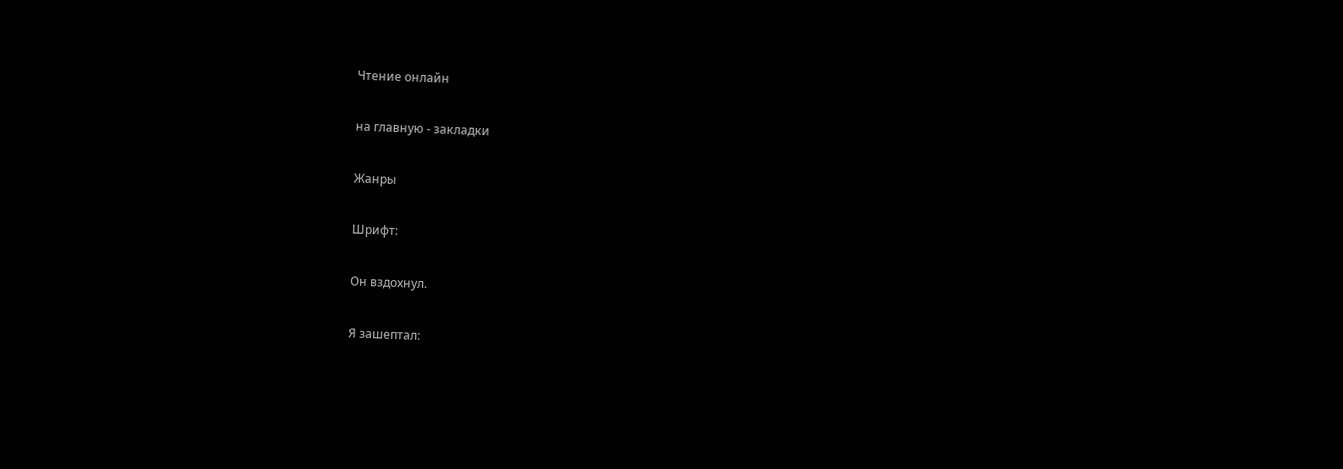Чтение онлайн

на главную - закладки

Жанры

Шрифт:

Он вздохнул.

Я зашептал: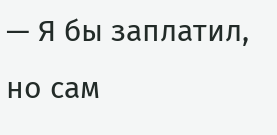— Я бы заплатил, но сам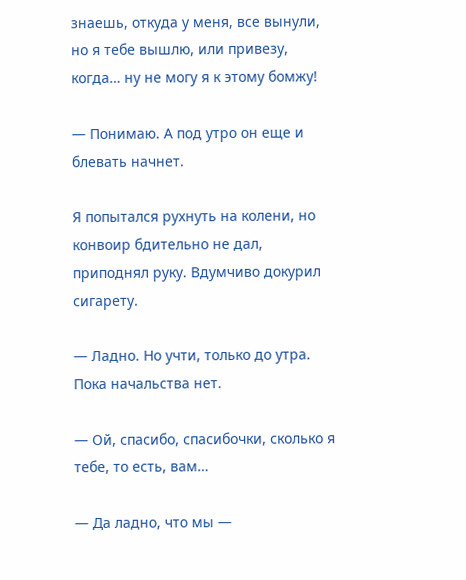знаешь, откуда у меня, все вынули, но я тебе вышлю, или привезу, когда… ну не могу я к этому бомжу!

— Понимаю. А под утро он еще и блевать начнет.

Я попытался рухнуть на колени, но конвоир бдительно не дал, приподнял руку. Вдумчиво докурил сигарету.

— Ладно. Но учти, только до утра. Пока начальства нет.

— Ой, спасибо, спасибочки, сколько я тебе, то есть, вам…

— Да ладно, что мы —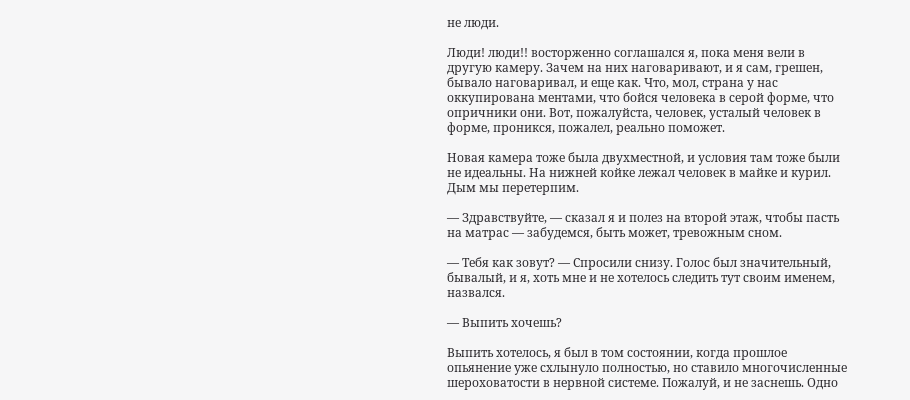не люди.

Люди! люди!! восторженно соглашался я, пока меня вели в другую камеру. Зачем на них наговаривают, и я сам, грешен, бывало наговаривал, и еще как. Что, мол, страна у нас оккупирована ментами, что бойся человека в серой форме, что опричники они. Вот, пожалуйста, человек, усталый человек в форме, проникся, пожалел, реально поможет.

Новая камера тоже была двухместной, и условия там тоже были не идеальны. На нижней койке лежал человек в майке и курил. Дым мы перетерпим.

— Здравствуйте, — сказал я и полез на второй этаж, чтобы пасть на матрас — забудемся, быть может, тревожным сном.

— Тебя как зовут? — Спросили снизу. Голос был значительный, бывалый, и я, хоть мне и не хотелось следить тут своим именем, назвался.

— Выпить хочешь?

Выпить хотелось, я был в том состоянии, когда прошлое опьянение уже схлынуло полностью, но ставило многочисленные шероховатости в нервной системе. Пожалуй, и не заснешь. Одно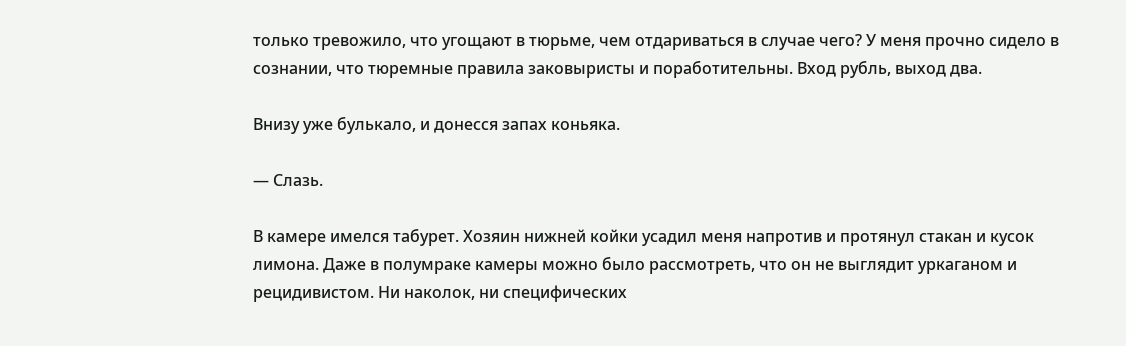только тревожило, что угощают в тюрьме, чем отдариваться в случае чего? У меня прочно сидело в сознании, что тюремные правила заковыристы и поработительны. Вход рубль, выход два.

Внизу уже булькало, и донесся запах коньяка.

— Слазь.

В камере имелся табурет. Хозяин нижней койки усадил меня напротив и протянул стакан и кусок лимона. Даже в полумраке камеры можно было рассмотреть, что он не выглядит уркаганом и рецидивистом. Ни наколок, ни специфических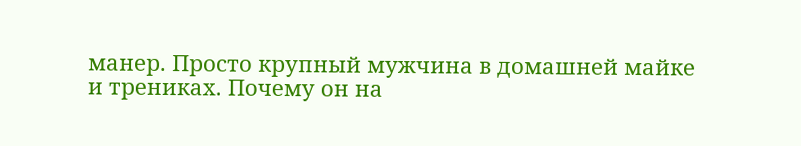манер. Просто крупный мужчина в домашней майке и трениках. Почему он на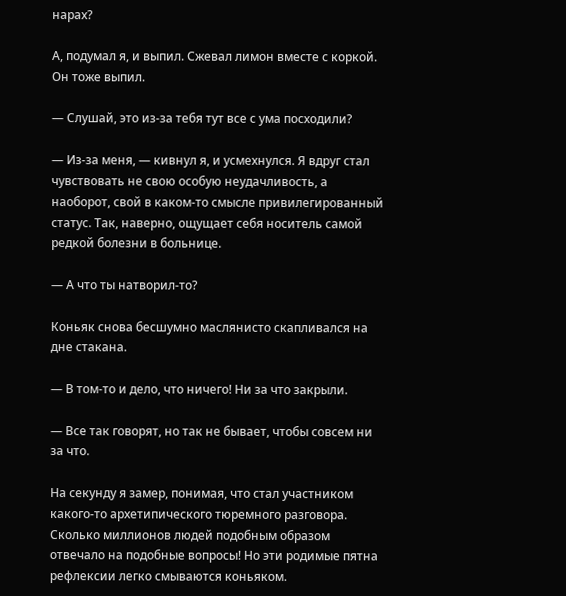нарах?

А, подумал я, и выпил. Сжевал лимон вместе с коркой. Он тоже выпил.

— Слушай, это из-за тебя тут все с ума посходили?

— Из-за меня, — кивнул я, и усмехнулся. Я вдруг стал чувствовать не свою особую неудачливость, а наоборот, свой в каком-то смысле привилегированный статус. Так, наверно, ощущает себя носитель самой редкой болезни в больнице.

— А что ты натворил-то?

Коньяк снова бесшумно маслянисто скапливался на дне стакана.

— В том-то и дело, что ничего! Ни за что закрыли.

— Все так говорят, но так не бывает, чтобы совсем ни за что.

На секунду я замер, понимая, что стал участником какого-то архетипического тюремного разговора. Сколько миллионов людей подобным образом отвечало на подобные вопросы! Но эти родимые пятна рефлексии легко смываются коньяком.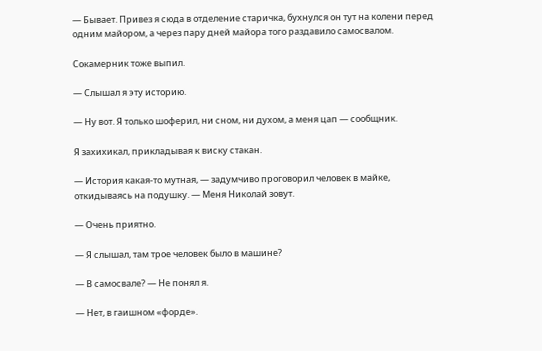— Бывает. Привез я сюда в отделение старичка, бухнулся он тут на колени перед одним майором, а через пару дней майора того раздавило самосвалом.

Сокамерник тоже выпил.

— Слышал я эту историю.

— Ну вот. Я только шоферил, ни сном, ни духом, а меня цап — сообщник.

Я захихикал, прикладывая к виску стакан.

— История какая-то мутная, — задумчиво проговорил человек в майке, откидываясь на подушку. — Меня Николай зовут.

— Очень приятно.

— Я слышал, там трое человек было в машине?

— В самосвале? — Не понял я.

— Нет, в гаишном «форде».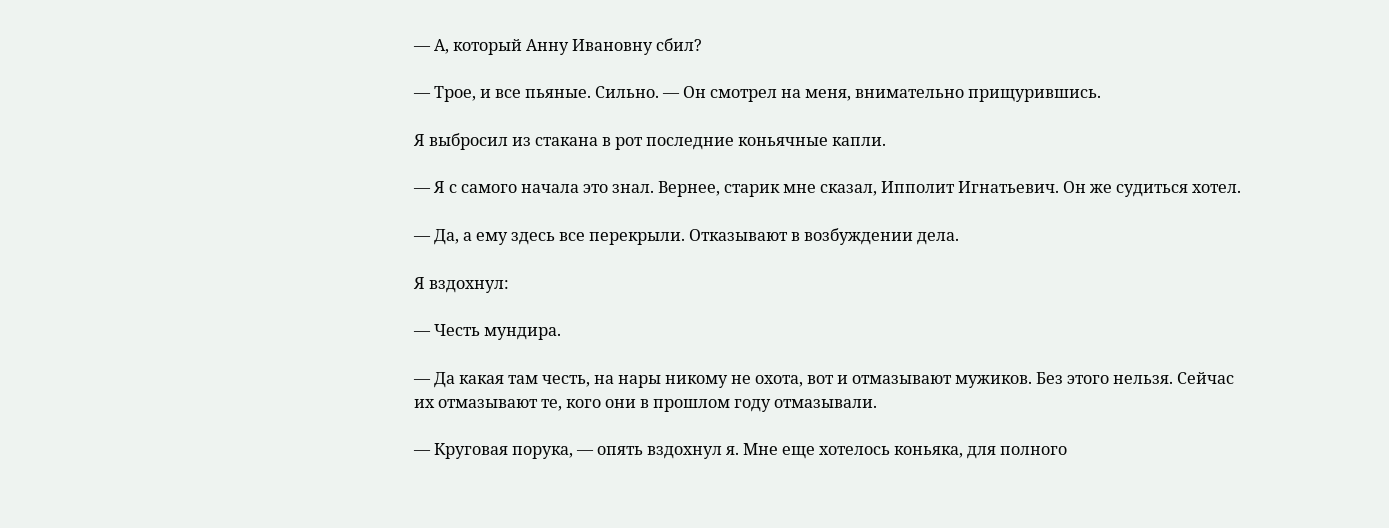— А, который Анну Ивановну сбил?

— Трое, и все пьяные. Сильно. — Он смотрел на меня, внимательно прищурившись.

Я выбросил из стакана в рот последние коньячные капли.

— Я с самого начала это знал. Вернее, старик мне сказал, Ипполит Игнатьевич. Он же судиться хотел.

— Да, а ему здесь все перекрыли. Отказывают в возбуждении дела.

Я вздохнул:

— Честь мундира.

— Да какая там честь, на нары никому не охота, вот и отмазывают мужиков. Без этого нельзя. Сейчас их отмазывают те, кого они в прошлом году отмазывали.

— Круговая порука, — опять вздохнул я. Мне еще хотелось коньяка, для полного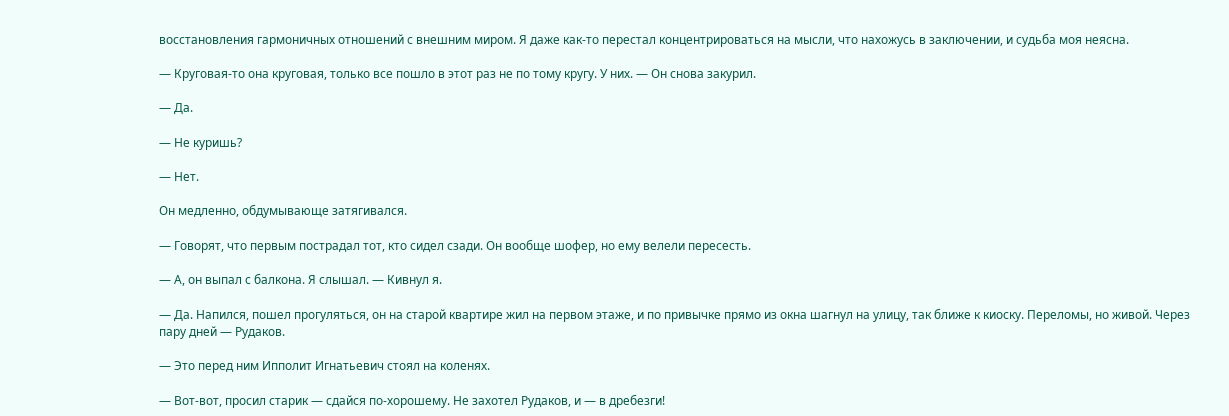восстановления гармоничных отношений с внешним миром. Я даже как-то перестал концентрироваться на мысли, что нахожусь в заключении, и судьба моя неясна.

— Круговая-то она круговая, только все пошло в этот раз не по тому кругу. У них. — Он снова закурил.

— Да.

— Не куришь?

— Нет.

Он медленно, обдумывающе затягивался.

— Говорят, что первым пострадал тот, кто сидел сзади. Он вообще шофер, но ему велели пересесть.

— А, он выпал с балкона. Я слышал. — Кивнул я.

— Да. Напился, пошел прогуляться, он на старой квартире жил на первом этаже, и по привычке прямо из окна шагнул на улицу, так ближе к киоску. Переломы, но живой. Через пару дней — Рудаков.

— Это перед ним Ипполит Игнатьевич стоял на коленях.

— Вот-вот, просил старик — сдайся по-хорошему. Не захотел Рудаков, и — в дребезги!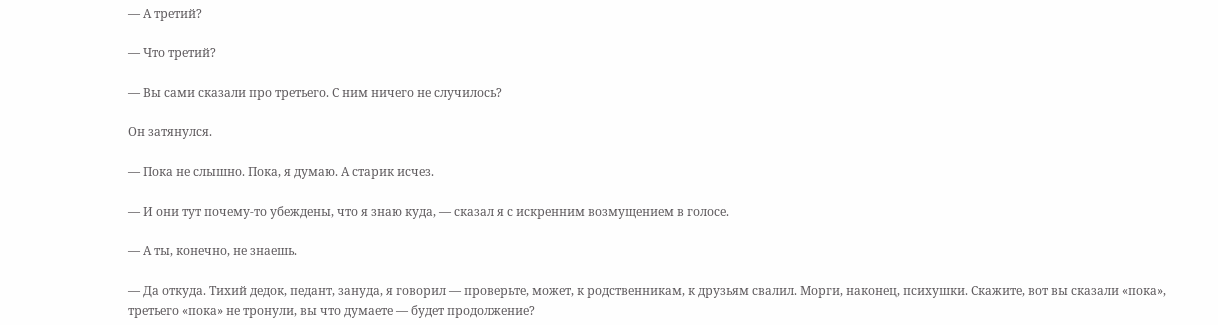— А третий?

— Что третий?

— Вы сами сказали про третьего. С ним ничего не случилось?

Он затянулся.

— Пока не слышно. Пока, я думаю. А старик исчез.

— И они тут почему-то убеждены, что я знаю куда, — сказал я с искренним возмущением в голосе.

— А ты, конечно, не знаешь.

— Да откуда. Тихий дедок, педант, зануда, я говорил — проверьте, может, к родственникам, к друзьям свалил. Морги, наконец, психушки. Скажите, вот вы сказали «пока», третьего «пока» не тронули, вы что думаете — будет продолжение?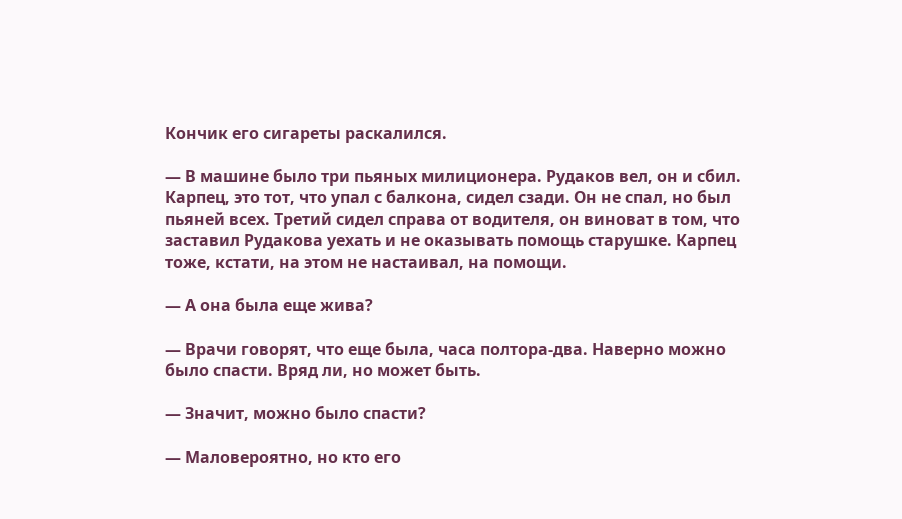Кончик его сигареты раскалился.

— В машине было три пьяных милиционера. Рудаков вел, он и сбил. Карпец, это тот, что упал с балкона, сидел сзади. Он не спал, но был пьяней всех. Третий сидел справа от водителя, он виноват в том, что заставил Рудакова уехать и не оказывать помощь старушке. Карпец тоже, кстати, на этом не настаивал, на помощи.

— А она была еще жива?

— Врачи говорят, что еще была, часа полтора-два. Наверно можно было спасти. Вряд ли, но может быть.

— Значит, можно было спасти?

— Маловероятно, но кто его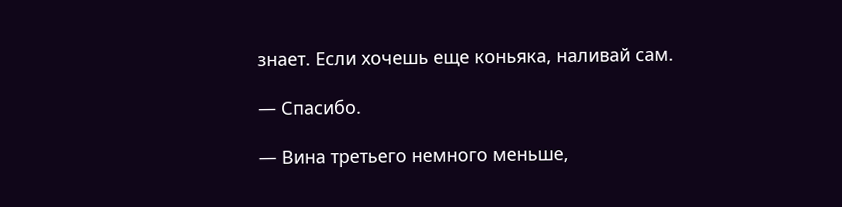знает. Если хочешь еще коньяка, наливай сам.

— Спасибо.

— Вина третьего немного меньше,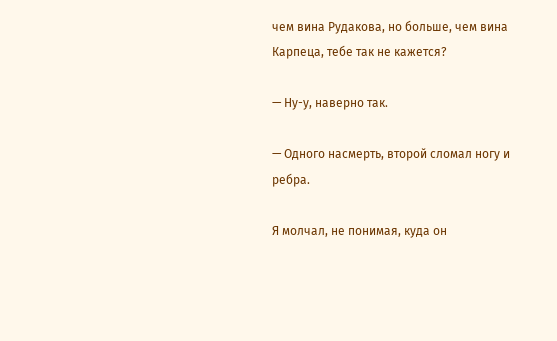чем вина Рудакова, но больше, чем вина Карпеца, тебе так не кажется?

— Ну-у, наверно так.

— Одного насмерть, второй сломал ногу и ребра.

Я молчал, не понимая, куда он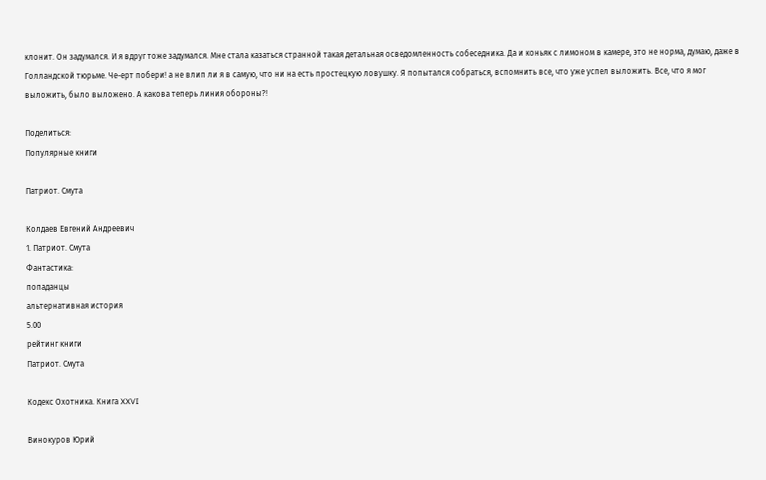клонит. Он задумался. И я вдруг тоже задумался. Мне стала казаться странной такая детальная осведомленность собеседника. Да и коньяк с лимоном в камере, это не норма, думаю, даже в Голландской тюрьме. Че-ерт побери! а не влип ли я в самую, что ни на есть простецкую ловушку. Я попытался собраться, вспомнить все, что уже успел выложить. Все, что я мог выложить, было выложено. А какова теперь линия обороны?!

Поделиться:
Популярные книги

Патриот. Смута

Колдаев Евгений Андреевич
1. Патриот. Смута
Фантастика:
попаданцы
альтернативная история
5.00
рейтинг книги
Патриот. Смута

Кодекс Охотника. Книга XXVI

Винокуров Юрий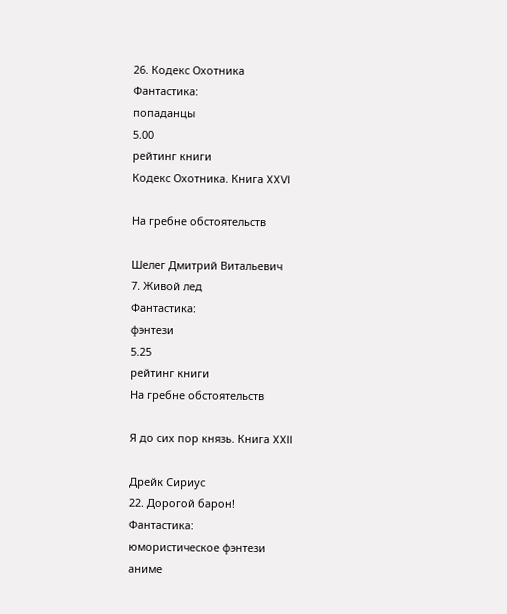26. Кодекс Охотника
Фантастика:
попаданцы
5.00
рейтинг книги
Кодекс Охотника. Книга XXVI

На гребне обстоятельств

Шелег Дмитрий Витальевич
7. Живой лед
Фантастика:
фэнтези
5.25
рейтинг книги
На гребне обстоятельств

Я до сих пор князь. Книга XXII

Дрейк Сириус
22. Дорогой барон!
Фантастика:
юмористическое фэнтези
аниме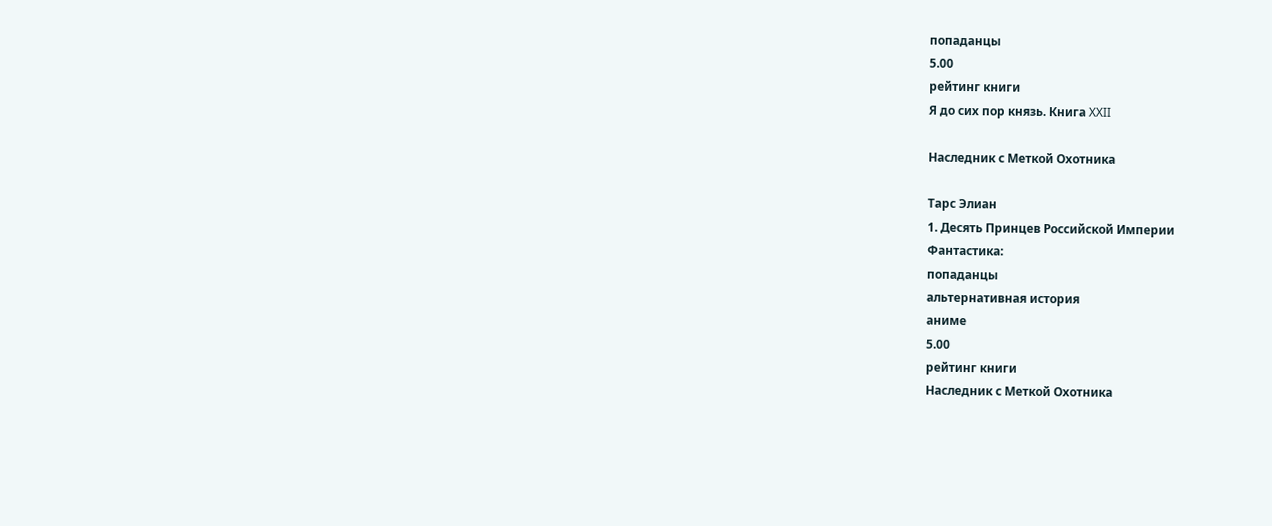попаданцы
5.00
рейтинг книги
Я до сих пор князь. Книга XXII

Наследник с Меткой Охотника

Тарс Элиан
1. Десять Принцев Российской Империи
Фантастика:
попаданцы
альтернативная история
аниме
5.00
рейтинг книги
Наследник с Меткой Охотника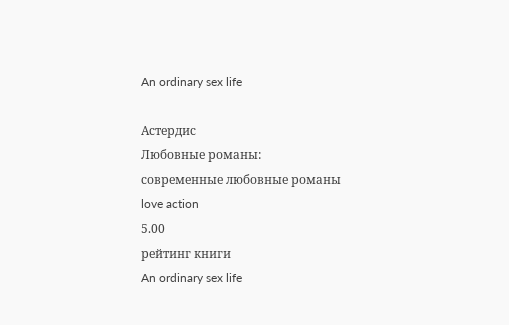An ordinary sex life

Астердис
Любовные романы:
современные любовные романы
love action
5.00
рейтинг книги
An ordinary sex life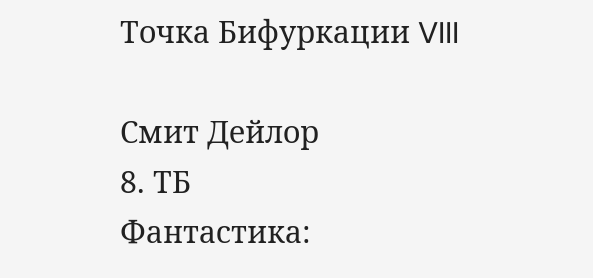Точка Бифуркации VIII

Смит Дейлор
8. ТБ
Фантастика: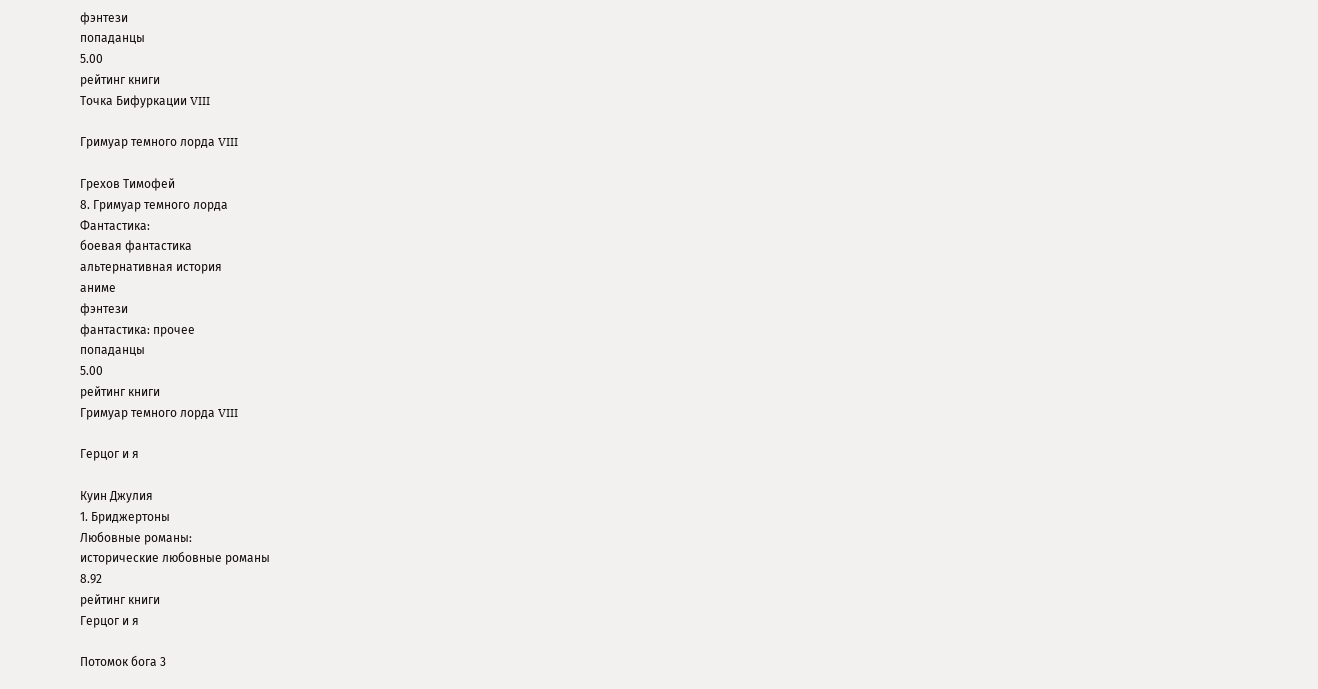фэнтези
попаданцы
5.00
рейтинг книги
Точка Бифуркации VIII

Гримуар темного лорда VIII

Грехов Тимофей
8. Гримуар темного лорда
Фантастика:
боевая фантастика
альтернативная история
аниме
фэнтези
фантастика: прочее
попаданцы
5.00
рейтинг книги
Гримуар темного лорда VIII

Герцог и я

Куин Джулия
1. Бриджертоны
Любовные романы:
исторические любовные романы
8.92
рейтинг книги
Герцог и я

Потомок бога 3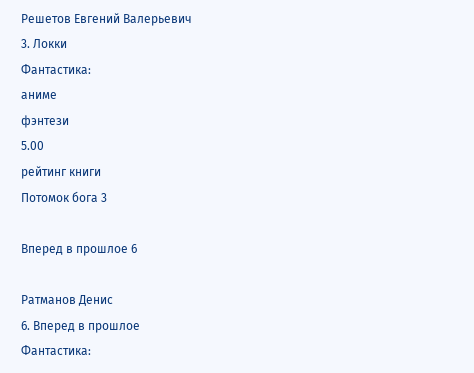Решетов Евгений Валерьевич
3. Локки
Фантастика:
аниме
фэнтези
5.00
рейтинг книги
Потомок бога 3

Вперед в прошлое 6

Ратманов Денис
6. Вперед в прошлое
Фантастика: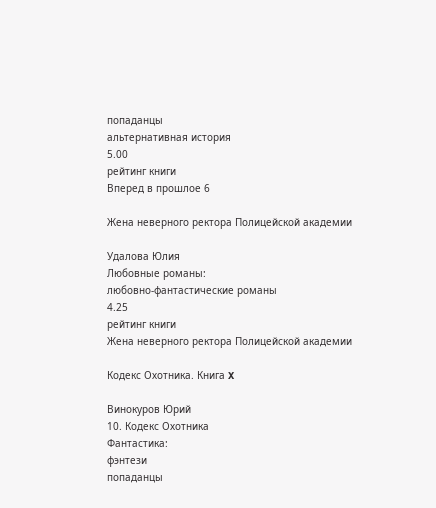попаданцы
альтернативная история
5.00
рейтинг книги
Вперед в прошлое 6

Жена неверного ректора Полицейской академии

Удалова Юлия
Любовные романы:
любовно-фантастические романы
4.25
рейтинг книги
Жена неверного ректора Полицейской академии

Кодекс Охотника. Книга X

Винокуров Юрий
10. Кодекс Охотника
Фантастика:
фэнтези
попаданцы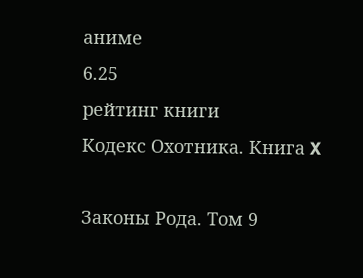аниме
6.25
рейтинг книги
Кодекс Охотника. Книга X

Законы Рода. Том 9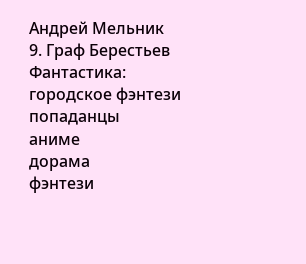Андрей Мельник
9. Граф Берестьев
Фантастика:
городское фэнтези
попаданцы
аниме
дорама
фэнтези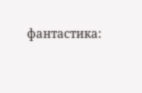фантастика: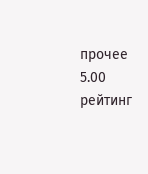прочее
5.00
рейтинг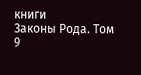книги
Законы Рода. Том 9